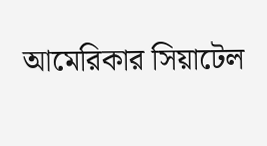আমেরিকার সিয়াটেল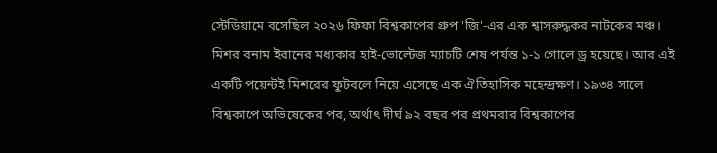স্টেডিয়ামে বসেছিল ২০২৬ ফিফা বিশ্বকাপের গ্রুপ 'জি'-এর এক শ্বাসরুদ্ধকর নাটকের মঞ্চ। মিশর বনাম ইরানের মধ্যকার হাই-ভোল্টেজ ম্যাচটি শেষ পর্যন্ত ১-১ গোলে ড্র হয়েছে। আর এই একটি পয়েন্টই মিশরের ফুটবলে নিয়ে এসেছে এক ঐতিহাসিক মহেন্দ্রক্ষণ। ১৯৩৪ সালে বিশ্বকাপে অভিষেকের পর, অর্থাৎ দীর্ঘ ৯২ বছর পর প্রথমবার বিশ্বকাপের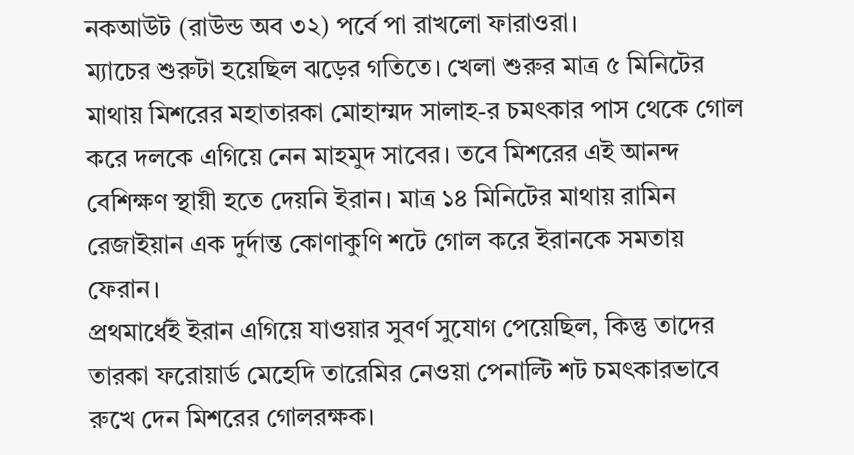নকআউট (রাউন্ড অব ৩২) পর্বে পা রাখলো ফারাওরা।
ম্যাচের শুরুটা হয়েছিল ঝড়ের গতিতে। খেলা শুরুর মাত্র ৫ মিনিটের মাথায় মিশরের মহাতারকা মোহাম্মদ সালাহ-র চমৎকার পাস থেকে গোল করে দলকে এগিয়ে নেন মাহমুদ সাবের। তবে মিশরের এই আনন্দ বেশিক্ষণ স্থায়ী হতে দেয়নি ইরান। মাত্র ১৪ মিনিটের মাথায় রামিন রেজাইয়ান এক দুর্দান্ত কোণাকুণি শটে গোল করে ইরানকে সমতায় ফেরান।
প্রথমার্ধেই ইরান এগিয়ে যাওয়ার সুবর্ণ সুযোগ পেয়েছিল, কিন্তু তাদের তারকা ফরোয়ার্ড মেহেদি তারেমির নেওয়া পেনাল্টি শট চমৎকারভাবে রুখে দেন মিশরের গোলরক্ষক।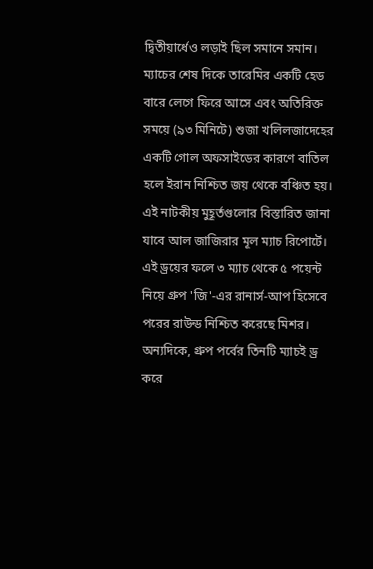দ্বিতীয়ার্ধেও লড়াই ছিল সমানে সমান। ম্যাচের শেষ দিকে তারেমির একটি হেড বারে লেগে ফিরে আসে এবং অতিরিক্ত সময়ে (৯৩ মিনিটে) শুজা খলিলজাদেহের একটি গোল অফসাইডের কারণে বাতিল হলে ইরান নিশ্চিত জয় থেকে বঞ্চিত হয়। এই নাটকীয় মুহূর্তগুলোর বিস্তারিত জানা যাবে আল জাজিরার মূল ম্যাচ রিপোর্টে।
এই ড্রয়ের ফলে ৩ ম্যাচ থেকে ৫ পয়েন্ট নিয়ে গ্রুপ 'জি'-এর রানার্স-আপ হিসেবে পরের রাউন্ড নিশ্চিত করেছে মিশর। অন্যদিকে, গ্রুপ পর্বের তিনটি ম্যাচই ড্র করে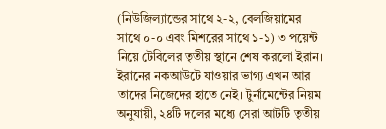(নিউজিল্যান্ডের সাথে ২-২, বেলজিয়ামের সাথে ০-০ এবং মিশরের সাথে ১-১) ৩ পয়েন্ট নিয়ে টেবিলের তৃতীয় স্থানে শেষ করলো ইরান।
ইরানের নকআউটে যাওয়ার ভাগ্য এখন আর তাদের নিজেদের হাতে নেই। টুর্নামেন্টের নিয়ম অনুযায়ী, ২৪টি দলের মধ্যে সেরা আটটি তৃতীয়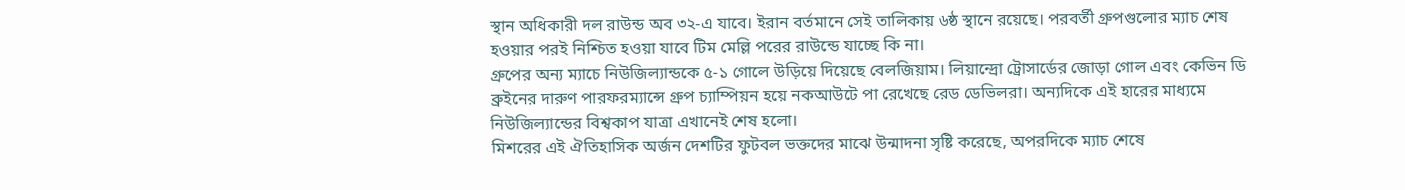স্থান অধিকারী দল রাউন্ড অব ৩২-এ যাবে। ইরান বর্তমানে সেই তালিকায় ৬ষ্ঠ স্থানে রয়েছে। পরবর্তী গ্রুপগুলোর ম্যাচ শেষ হওয়ার পরই নিশ্চিত হওয়া যাবে টিম মেল্লি পরের রাউন্ডে যাচ্ছে কি না।
গ্রুপের অন্য ম্যাচে নিউজিল্যান্ডকে ৫-১ গোলে উড়িয়ে দিয়েছে বেলজিয়াম। লিয়ান্দ্রো ট্রোসার্ডের জোড়া গোল এবং কেভিন ডি ব্রুইনের দারুণ পারফরম্যান্সে গ্রুপ চ্যাম্পিয়ন হয়ে নকআউটে পা রেখেছে রেড ডেভিলরা। অন্যদিকে এই হারের মাধ্যমে নিউজিল্যান্ডের বিশ্বকাপ যাত্রা এখানেই শেষ হলো।
মিশরের এই ঐতিহাসিক অর্জন দেশটির ফুটবল ভক্তদের মাঝে উন্মাদনা সৃষ্টি করেছে, অপরদিকে ম্যাচ শেষে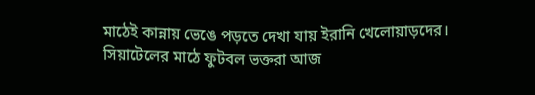মাঠেই কান্নায় ভেঙে পড়তে দেখা যায় ইরানি খেলোয়াড়দের। সিয়াটেলের মাঠে ফুটবল ভক্তরা আজ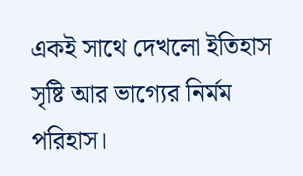একই সাথে দেখলো ইতিহাস সৃষ্টি আর ভাগ্যের নির্মম পরিহাস।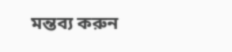মন্তব্য করুন